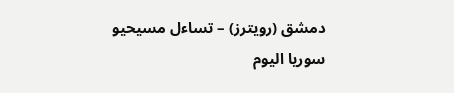دمشق (رويترز) – تساءل مسيحيو سوريا اليوم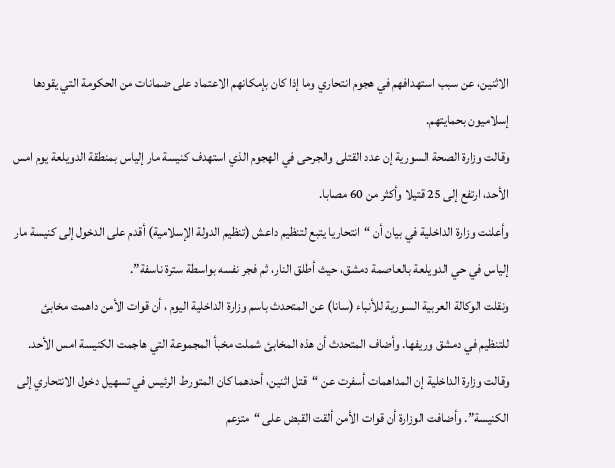الاثنين، عن سبب استهدافهم في هجوم انتحاري وما إذا كان بإمكانهم الاعتماد على ضمانات من الحكومة التي يقودها إسلاميون بحمايتهم.
وقالت وزارة الصحة السورية إن عدد القتلى والجرحى في الهجوم الذي استهدف كنيسة مار إلياس بمنطقة الدويلعة يوم امس الأحد، ارتفع إلى 25 قتيلا وأكثر من 60 مصابا.
وأعلنت وزارة الداخلية في بيان أن “انتحاريا يتبع لتنظيم داعش (تنظيم الدولة الإسلامية) أقدم على الدخول إلى كنيسة مار إلياس في حي الدويلعة بالعاصمة دمشق، حيث أطلق النار، ثم فجر نفسه بواسطة سترة ناسفة”.
ونقلت الوكالة العربية السورية للأنباء (سانا) عن المتحدث باسم وزارة الداخلية اليوم ، أن قوات الأمن داهمت مخابئ للتنظيم في دمشق وريفها. وأضاف المتحدث أن هذه المخابئ شملت مخبأ المجموعة التي هاجمت الكنيسة امس الأحد.
وقالت وزارة الداخلية إن المداهمات أسفرت عن “قتل اثنين، أحدهما كان المتورط الرئيس في تسهيل دخول الانتحاري إلى الكنيسة”. وأضافت الوزارة أن قوات الأمن ألقت القبض على “متزعم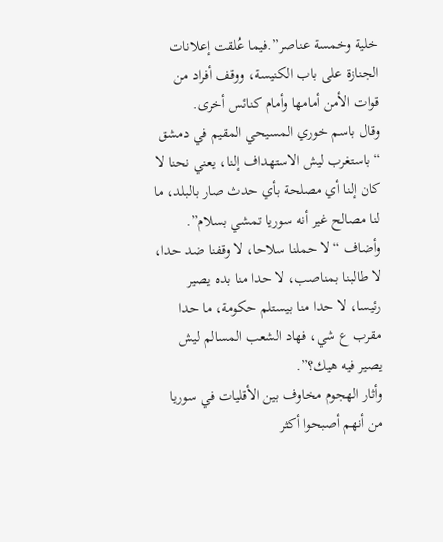خلية وخمسة عناصر”.فيما عُلقت إعلانات الجنازة على باب الكنيسة، ووقف أفراد من قوات الأمن أمامها وأمام كنائس أخرى.
وقال باسم خوري المسيحي المقيم في دمشق “باستغرب ليش الاستهداف إلنا، يعني نحنا لا كان إلنا أي مصلحة بأي حدث صار بالبلد، ما لنا مصالح غير أنه سوريا تمشي بسلام”.
وأضاف “لا حملنا سلاحا، لا وقفنا ضد حدا، لا طالبنا بمناصب، لا حدا منا بده يصير رئيسا، لا حدا منا بيستلم حكومة، ما حدا مقرب ع شي، فهاد الشعب المسالم ليش يصير فيه هيك؟”.
وأثار الهجوم مخاوف بين الأقليات في سوريا من أنهم أصبحوا أكثر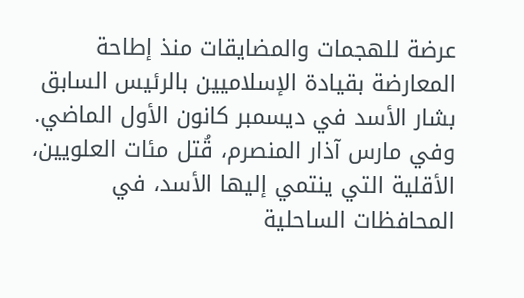عرضة للهجمات والمضايقات منذ إطاحة المعارضة بقيادة الإسلاميين بالرئيس السابق بشار الأسد في ديسمبر كانون الأول الماضي.
وفي مارس آذار المنصرم، قُتل مئات العلويين، الأقلية التي ينتمي إليها الأسد، في المحافظات الساحلية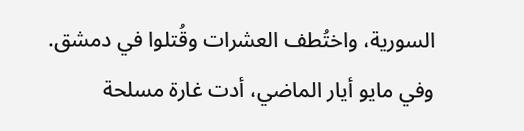السورية، واختُطف العشرات وقُتلوا في دمشق.
وفي مايو أيار الماضي، أدت غارة مسلحة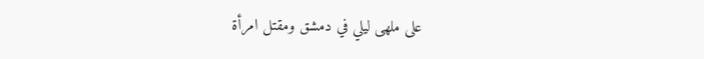على ملهى ليلي في دمشق ومقتل امرأة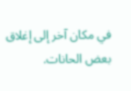في مكان آخر إلى إغلاق بعض الحانات.